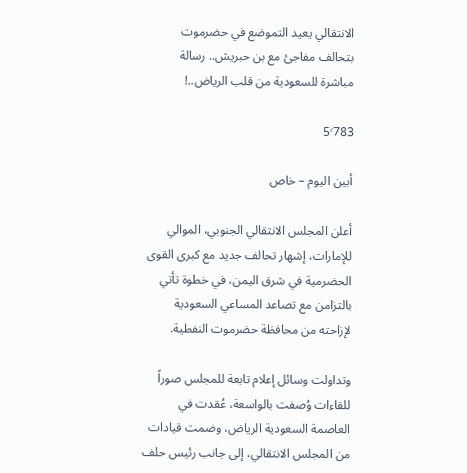الانتقالي يعيد التموضع في حضرموت بتحالف مفاجئ مع بن حبريش.. رسالة مباشرة للسعودية من قلب الرياض..!

5٬783

أبين اليوم – خاص

أعلن المجلس الانتقالي الجنوبي، الموالي للإمارات، إشهار تحالف جديد مع كبرى القوى الحضرمية في شرق اليمن، في خطوة تأتي بالتزامن مع تصاعد المساعي السعودية لإزاحته من محافظة حضرموت النفطية.

وتداولت وسائل إعلام تابعة للمجلس صوراً للقاءات وُصفت بالواسعة، عُقدت في العاصمة السعودية الرياض، وضمت قيادات من المجلس الانتقالي، إلى جانب رئيس حلف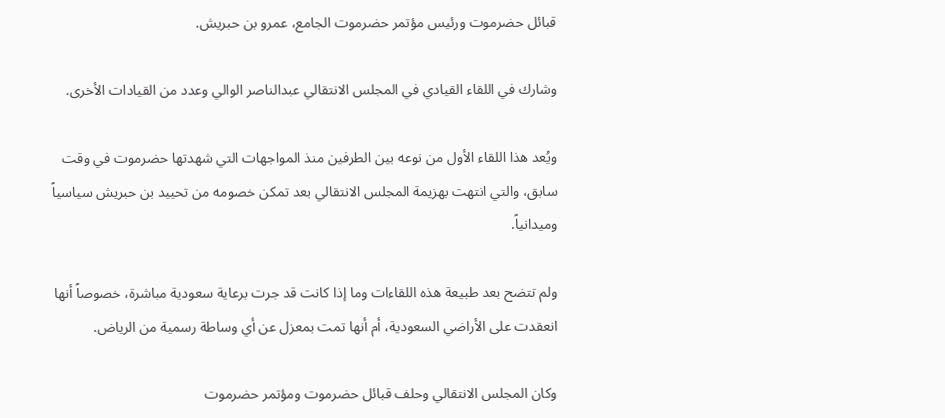قبائل حضرموت ورئيس مؤتمر حضرموت الجامع، عمرو بن حبريش.

وشارك في اللقاء القيادي في المجلس الانتقالي عبدالناصر الوالي وعدد من القيادات الأخرى.

ويُعد هذا اللقاء الأول من نوعه بين الطرفين منذ المواجهات التي شهدتها حضرموت في وقت سابق، والتي انتهت بهزيمة المجلس الانتقالي بعد تمكن خصومه من تحييد بن حبريش سياسياً وميدانياً.

ولم تتضح بعد طبيعة هذه اللقاءات وما إذا كانت قد جرت برعاية سعودية مباشرة، خصوصاً أنها انعقدت على الأراضي السعودية، أم أنها تمت بمعزل عن أي وساطة رسمية من الرياض.

وكان المجلس الانتقالي وحلف قبائل حضرموت ومؤتمر حضرموت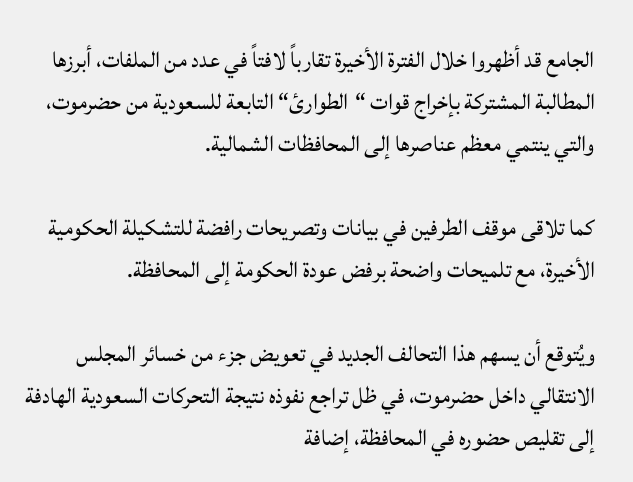الجامع قد أظهروا خلال الفترة الأخيرة تقارباً لافتاً في عدد من الملفات، أبرزها المطالبة المشتركة بإخراج قوات “الطوارئ“ التابعة للسعودية من حضرموت، والتي ينتمي معظم عناصرها إلى المحافظات الشمالية.

كما تلاقى موقف الطرفين في بيانات وتصريحات رافضة للتشكيلة الحكومية الأخيرة، مع تلميحات واضحة برفض عودة الحكومة إلى المحافظة.

ويُتوقع أن يسهم هذا التحالف الجديد في تعويض جزء من خسائر المجلس الانتقالي داخل حضرموت، في ظل تراجع نفوذه نتيجة التحركات السعودية الهادفة إلى تقليص حضوره في المحافظة، إضافة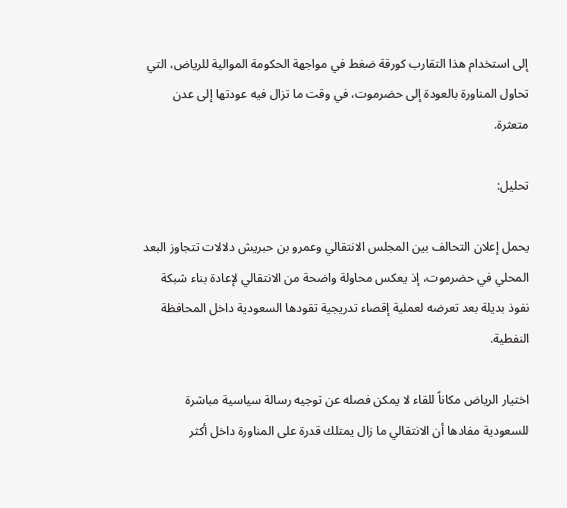إلى استخدام هذا التقارب كورقة ضغط في مواجهة الحكومة الموالية للرياض، التي تحاول المناورة بالعودة إلى حضرموت، في وقت ما تزال فيه عودتها إلى عدن متعثرة.

تحليل:

يحمل إعلان التحالف بين المجلس الانتقالي وعمرو بن حبريش دلالات تتجاوز البعد المحلي في حضرموت، إذ يعكس محاولة واضحة من الانتقالي لإعادة بناء شبكة نفوذ بديلة بعد تعرضه لعملية إقصاء تدريجية تقودها السعودية داخل المحافظة النفطية.

اختيار الرياض مكاناً للقاء لا يمكن فصله عن توجيه رسالة سياسية مباشرة للسعودية مفادها أن الانتقالي ما زال يمتلك قدرة على المناورة داخل أكثر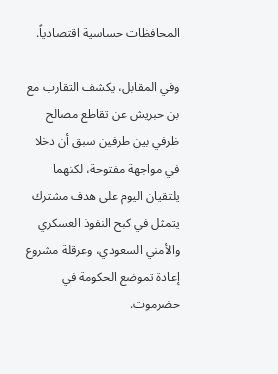المحافظات حساسية اقتصادياً.

وفي المقابل، يكشف التقارب مع بن حبريش عن تقاطع مصالح ظرفي بين طرفين سبق أن دخلا في مواجهة مفتوحة، لكنهما يلتقيان اليوم على هدف مشترك يتمثل في كبح النفوذ العسكري والأمني السعودي، وعرقلة مشروع إعادة تموضع الحكومة في حضرموت.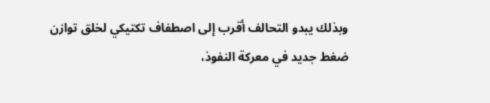وبذلك يبدو التحالف أقرب إلى اصطفاف تكتيكي لخلق توازن ضغط جديد في معركة النفوذ،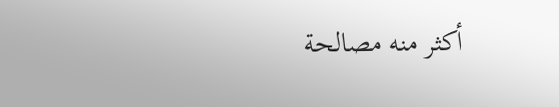أكثر منه مصالحة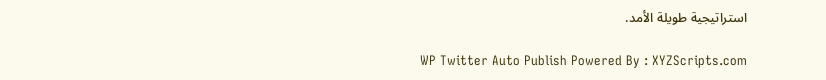استراتيجية طويلة الأمد.

WP Twitter Auto Publish Powered By : XYZScripts.com